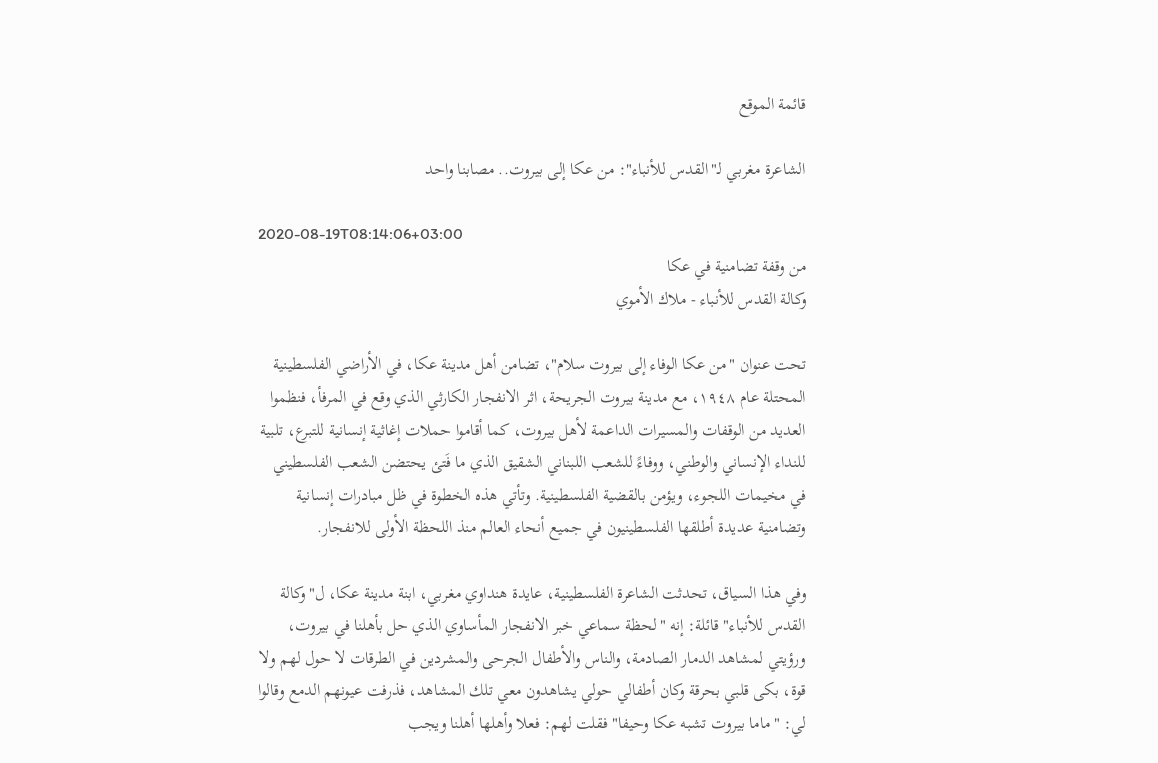قائمة الموقع

الشاعرة مغربي لـ"القدس للأنباء": من عكا إلى بيروت.. مصابنا واحد

2020-08-19T08:14:06+03:00
من وقفة تضامنية في عكا
وكالة القدس للأنباء - ملاك الأموي

تحت عنوان "من عكا الوفاء إلى بيروت سلام"، تضامن أهل مدينة عكا، في الأراضي الفلسطينية المحتلة عام ١٩٤٨، مع مدينة بيروت الجريحة، اثر الانفجار الكارثي الذي وقع في المرفأ، فنظموا العديد من الوقفات والمسيرات الداعمة لأهل بيروت، كما أقاموا حملات إغاثية إنسانية للتبرع، تلبية للنداء الإنساني والوطني، ووفاءً للشعب اللبناني الشقيق الذي ما فَتئ يحتضن الشعب الفلسطيني في مخيمات اللجوء، ويؤمن بالقضية الفلسطينية. وتأتي هذه الخطوة في ظل مبادرات إنسانية وتضامنية عديدة أطلقها الفلسطينيون في جميع أنحاء العالم منذ اللحظة الأولى للانفجار.

وفي هذا السياق، تحدثت الشاعرة الفلسطينية، عايدة هنداوي مغربي، ابنة مدينة عكا، ل"وكالة القدس للأنباء" قائلة: إنه "لحظة سماعي خبر الانفجار المأساوي الذي حل بأهلنا في بيروت، ورؤيتي لمشاهد الدمار الصادمة، والناس والأطفال الجرحى والمشردين في الطرقات لا حول لهم ولا قوة، بكى قلبي بحرقة وكان أطفالي حولي يشاهدون معي تلك المشاهد، فذرفت عيونهم الدمع وقالوا لي: "ماما بيروت تشبه عكا وحيفا" فقلت لهم: فعلا وأهلها أهلنا ويجب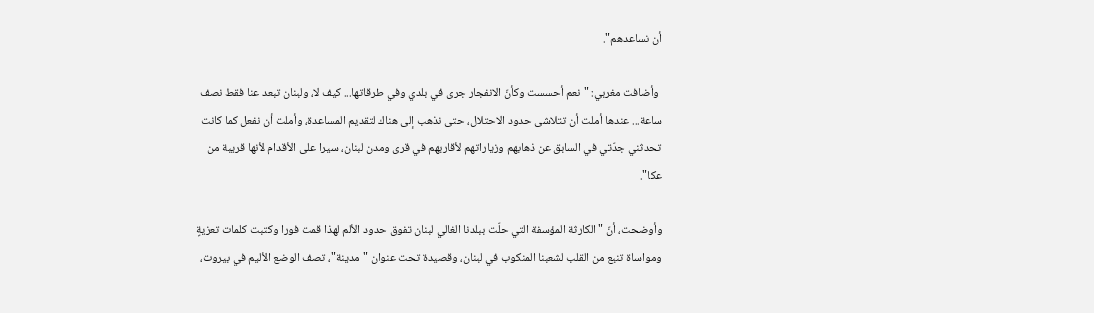أن نساعدهم".

 وأضافت مغربي: "نعم أحسست وكأنّ الانفجار جرى في بلدي وفي طرقاتها... كيف لا، ولبنان تبعد عنا فقط نصف ساعة... عندها أملت أن تتلاشى حدود الاحتلال، حتى نذهب إلى هناك لتقديم المساعدة، وأملت أن نفعل كما كانت تحدثني جدّتي في السابق عن ذهابهم وزياراتهم لأقاربهم في قرى ومدن لبنان، سيرا على الأقدام لأنها قريبة من عكا".

وأوضحت، أنّ "الكارثة المؤسفة التي حلّت ببلدنا الغالي لبنان تفوق حدود الألم لهذا قمت فورا وكتبت كلمات تعزيةٍ ومواساة تنبع من القلب لشعبنا المنكوب في لبنان، وقصيدة تحت عنوان "مدينة"، تصف الوضع الأليم في بيروت،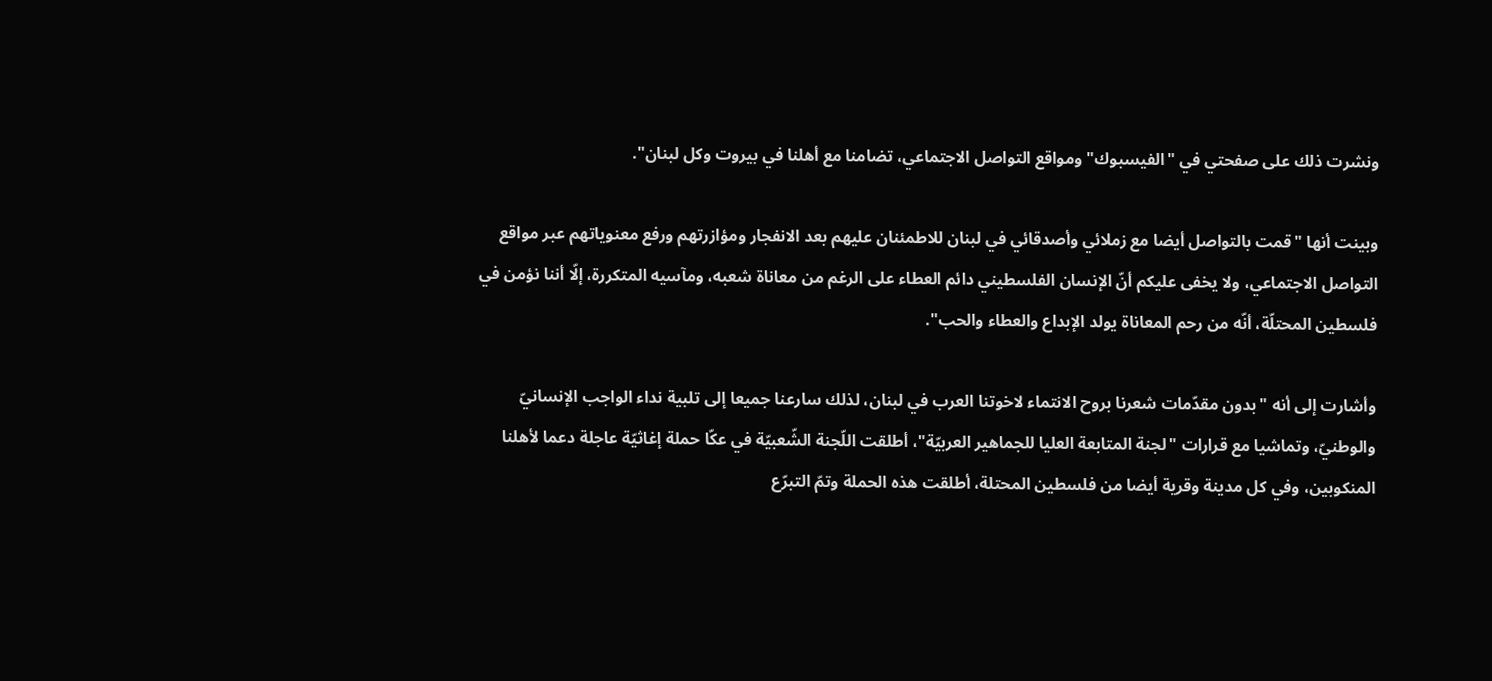ونشرت ذلك على صفحتي في "الفيسبوك" ومواقع التواصل الاجتماعي، تضامنا مع أهلنا في بيروت وكل لبنان".

وبينت أنها "قمت بالتواصل أيضا مع زملائي وأصدقائي في لبنان للاطمئنان عليهم بعد الانفجار ومؤازرتهم ورفع معنوياتهم عبر مواقع التواصل الاجتماعي، ولا يخفى عليكم أنّ الإنسان الفلسطيني دائم العطاء على الرغم من معاناة شعبه، ومآسيه المتكررة، إلّا أننا نؤمن في فلسطين المحتلّة، أنّه من رحم المعاناة يولد الإبداع والعطاء والحب".

وأشارت إلى أنه "بدون مقدّمات شعرنا بروح الانتماء لاخوتنا العرب في لبنان، لذلك سارعنا جميعا إلى تلبية نداء الواجب الإنسانيّ والوطنيّ، وتماشيا مع قرارات "لجنة المتابعة العليا للجماهير العربيّة"، أطلقت اللّجنة الشّعبيّة في عكّا حملة إغاثيّة عاجلة دعما لأهلنا المنكوبين، وفي كل مدينة وقرية أيضا من فلسطين المحتلة، أطلقت هذه الحملة وتمّ التبرّع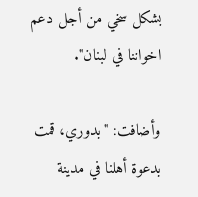بشكل سخي من أجل دعم اخواننا في لبنان".

وأضافت: "بدوري، قمت بدعوة أهلنا في مدينة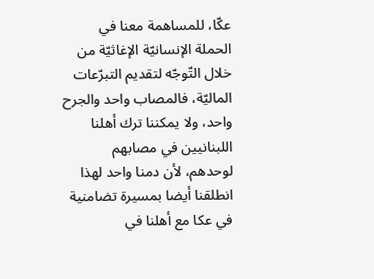عكّا، للمساهمة معنا في الحملة الإنسانيّة الإغاثيّة من خلال التّوجّه لتقديم التبرّعات الماليّة، فالمصاب واحد والجرح واحد، ولا يمكننا ترك أهلنا اللبنانيين في مصابهم لوحدهم، لأن دمنا واحد لهذا انطلقنا أيضا بمسيرة تضامنية في عكا مع أهلنا في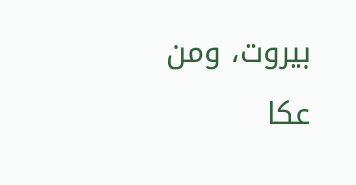بيروت، ومن عكا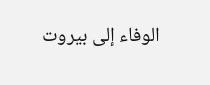الوفاء إلى بيروت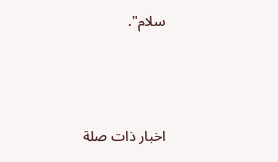سلام".



اخبار ذات صلة